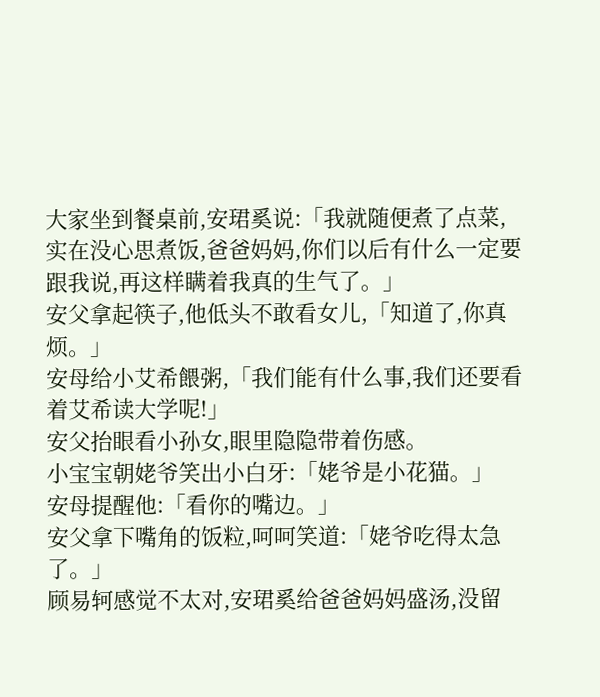大家坐到餐桌前,安珺奚说:「我就随便煮了点菜,实在没心思煮饭,爸爸妈妈,你们以后有什么一定要跟我说,再这样瞒着我真的生气了。」
安父拿起筷子,他低头不敢看女儿,「知道了,你真烦。」
安母给小艾希餵粥,「我们能有什么事,我们还要看着艾希读大学呢!」
安父抬眼看小孙女,眼里隐隐带着伤感。
小宝宝朝姥爷笑出小白牙:「姥爷是小花猫。」
安母提醒他:「看你的嘴边。」
安父拿下嘴角的饭粒,呵呵笑道:「姥爷吃得太急了。」
顾易轲感觉不太对,安珺奚给爸爸妈妈盛汤,没留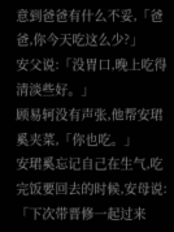意到爸爸有什么不妥,「爸爸,你今天吃这么少?」
安父说:「没胃口,晚上吃得清淡些好。」
顾易轲没有声张,他帮安珺奚夹菜,「你也吃。」
安珺奚忘记自己在生气,吃完饭要回去的时候,安母说:「下次带晋修一起过来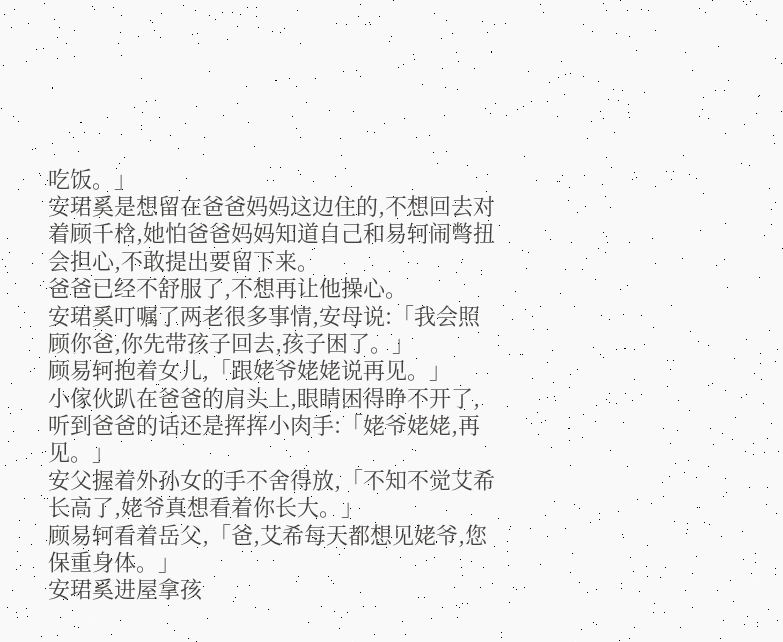吃饭。」
安珺奚是想留在爸爸妈妈这边住的,不想回去对着顾千梒,她怕爸爸妈妈知道自己和易轲闹彆扭会担心,不敢提出要留下来。
爸爸已经不舒服了,不想再让他操心。
安珺奚叮嘱了两老很多事情,安母说:「我会照顾你爸,你先带孩子回去,孩子困了。」
顾易轲抱着女儿,「跟姥爷姥姥说再见。」
小傢伙趴在爸爸的肩头上,眼睛困得睁不开了,听到爸爸的话还是挥挥小肉手:「姥爷姥姥,再见。」
安父握着外孙女的手不舍得放,「不知不觉艾希长高了,姥爷真想看着你长大。」
顾易轲看着岳父,「爸,艾希每天都想见姥爷,您保重身体。」
安珺奚进屋拿孩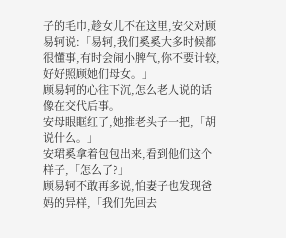子的毛巾,趁女儿不在这里,安父对顾易轲说:「易轲,我们奚奚大多时候都很懂事,有时会闹小脾气,你不要计较,好好照顾她们母女。」
顾易轲的心往下沉,怎么老人说的话像在交代后事。
安母眼眶红了,她推老头子一把,「胡说什么。」
安珺奚拿着包包出来,看到他们这个样子,「怎么了?」
顾易轲不敢再多说,怕妻子也发现爸妈的异样,「我们先回去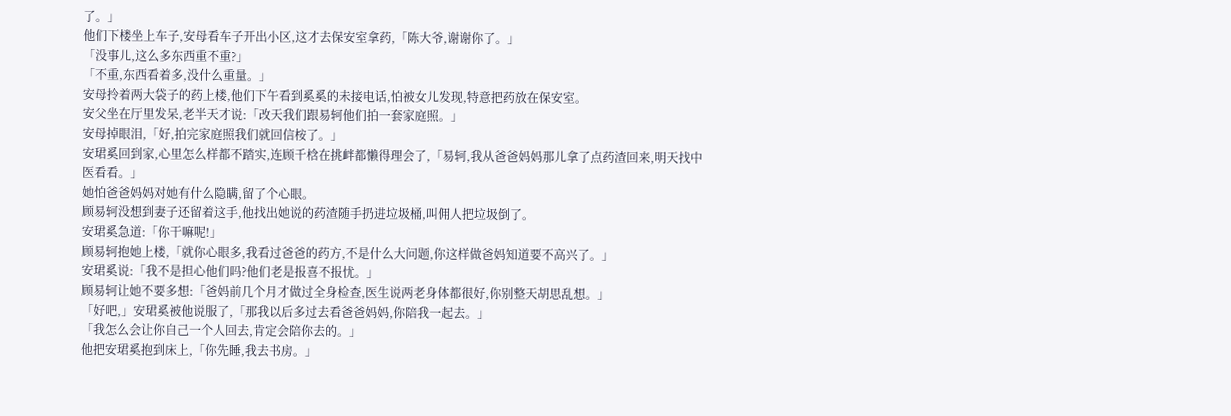了。」
他们下楼坐上车子,安母看车子开出小区,这才去保安室拿药,「陈大爷,谢谢你了。」
「没事儿,这么多东西重不重?」
「不重,东西看着多,没什么重量。」
安母拎着两大袋子的药上楼,他们下午看到奚奚的未接电话,怕被女儿发现,特意把药放在保安室。
安父坐在厅里发呆,老半天才说:「改天我们跟易轲他们拍一套家庭照。」
安母掉眼泪,「好,拍完家庭照我们就回信桉了。」
安珺奚回到家,心里怎么样都不踏实,连顾千梒在挑衅都懒得理会了,「易轲,我从爸爸妈妈那儿拿了点药渣回来,明天找中医看看。」
她怕爸爸妈妈对她有什么隐瞒,留了个心眼。
顾易轲没想到妻子还留着这手,他找出她说的药渣随手扔进垃圾桶,叫佣人把垃圾倒了。
安珺奚急道:「你干嘛呢!」
顾易轲抱她上楼,「就你心眼多,我看过爸爸的药方,不是什么大问题,你这样做爸妈知道要不高兴了。」
安珺奚说:「我不是担心他们吗?他们老是报喜不报忧。」
顾易轲让她不要多想:「爸妈前几个月才做过全身检查,医生说两老身体都很好,你别整天胡思乱想。」
「好吧,」安珺奚被他说服了,「那我以后多过去看爸爸妈妈,你陪我一起去。」
「我怎么会让你自己一个人回去,肯定会陪你去的。」
他把安珺奚抱到床上,「你先睡,我去书房。」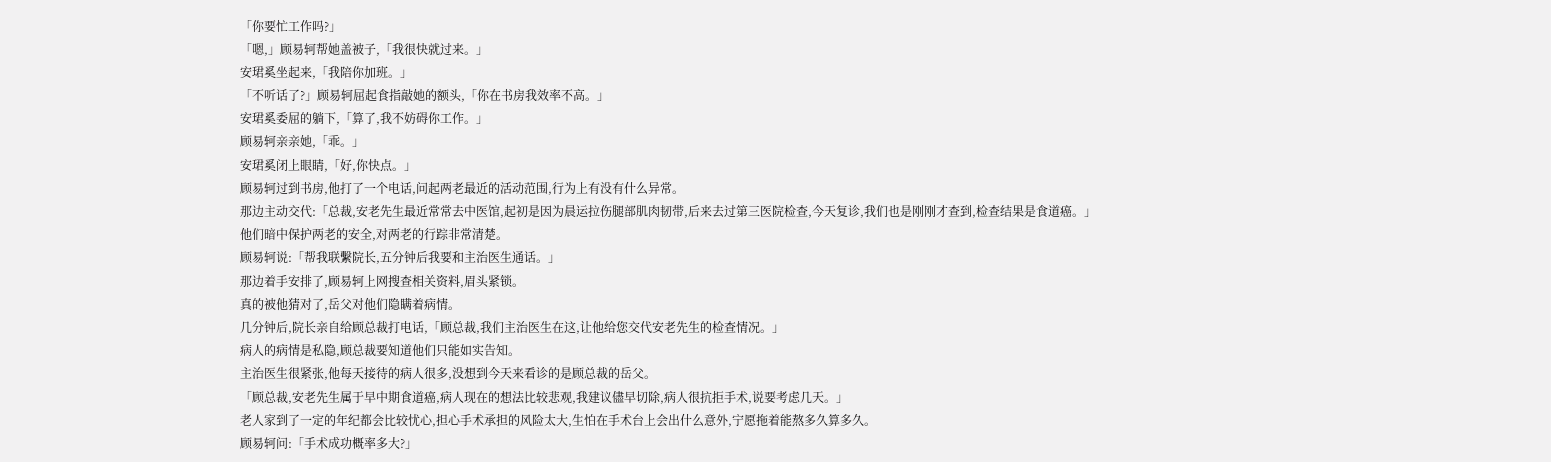「你要忙工作吗?」
「嗯,」顾易轲帮她盖被子,「我很快就过来。」
安珺奚坐起来,「我陪你加班。」
「不听话了?」顾易轲屈起食指敲她的额头,「你在书房我效率不高。」
安珺奚委屈的躺下,「算了,我不妨碍你工作。」
顾易轲亲亲她,「乖。」
安珺奚闭上眼睛,「好,你快点。」
顾易轲过到书房,他打了一个电话,问起两老最近的活动范围,行为上有没有什么异常。
那边主动交代:「总裁,安老先生最近常常去中医馆,起初是因为晨运拉伤腿部肌肉韧带,后来去过第三医院检查,今天复诊,我们也是刚刚才查到,检查结果是食道癌。」
他们暗中保护两老的安全,对两老的行踪非常清楚。
顾易轲说:「帮我联繫院长,五分钟后我要和主治医生通话。」
那边着手安排了,顾易轲上网搜查相关资料,眉头紧锁。
真的被他猜对了,岳父对他们隐瞒着病情。
几分钟后,院长亲自给顾总裁打电话,「顾总裁,我们主治医生在这,让他给您交代安老先生的检查情况。」
病人的病情是私隐,顾总裁要知道他们只能如实告知。
主治医生很紧张,他每天接待的病人很多,没想到今天来看诊的是顾总裁的岳父。
「顾总裁,安老先生属于早中期食道癌,病人现在的想法比较悲观,我建议儘早切除,病人很抗拒手术,说要考虑几天。」
老人家到了一定的年纪都会比较忧心,担心手术承担的风险太大,生怕在手术台上会出什么意外,宁愿拖着能熬多久算多久。
顾易轲问:「手术成功概率多大?」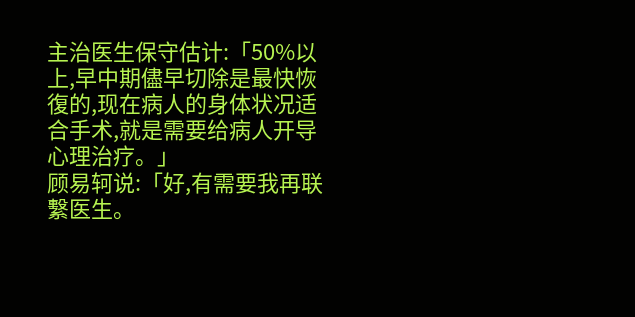主治医生保守估计:「50%以上,早中期儘早切除是最快恢復的,现在病人的身体状况适合手术,就是需要给病人开导心理治疗。」
顾易轲说:「好,有需要我再联繫医生。